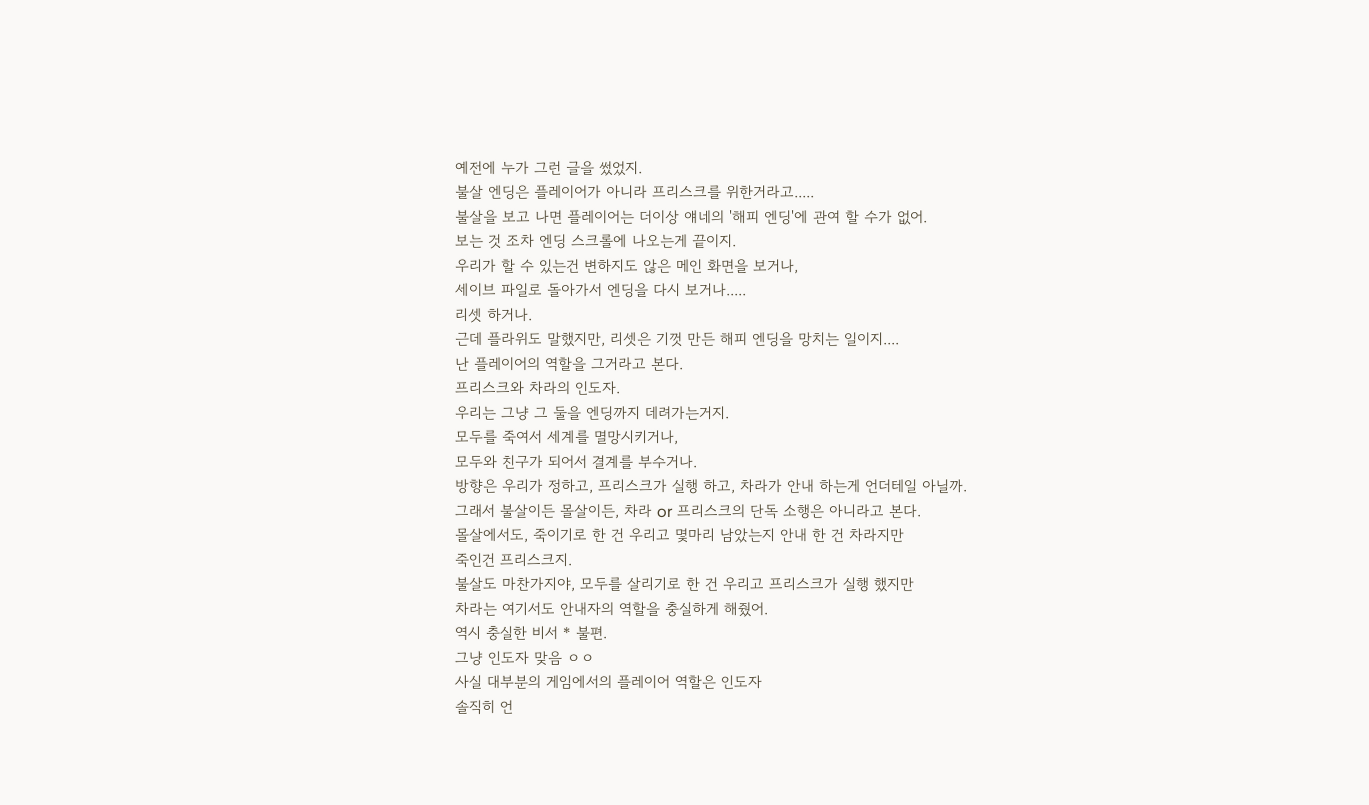예전에 누가 그런 글을 썼었지.
불살 엔딩은 플레이어가 아니라 프리스크를 위한거라고.....
불살을 보고 나면 플레이어는 더이상 얘네의 '해피 엔딩'에 관여 할 수가 없어.
보는 것 조차 엔딩 스크롤에 나오는게 끝이지.
우리가 할 수 있는건 변하지도 않은 메인 화면을 보거나,
세이브 파일로 돌아가서 엔딩을 다시 보거나.....
리셋 하거나.
근데 플라위도 말했지만, 리셋은 기껏 만든 해피 엔딩을 망치는 일이지....
난 플레이어의 역할을 그거라고 본다.
프리스크와 차라의 인도자.
우리는 그냥 그 둘을 엔딩까지 데려가는거지.
모두를 죽여서 세계를 멸망시키거나,
모두와 친구가 되어서 결계를 부수거나.
방향은 우리가 정하고, 프리스크가 실행 하고, 차라가 안내 하는게 언더테일 아닐까.
그래서 불살이든 몰살이든, 차라 or 프리스크의 단독 소행은 아니라고 본다.
몰살에서도, 죽이기로 한 건 우리고 몇마리 남았는지 안내 한 건 차라지만
죽인건 프리스크지.
불살도 마찬가지야, 모두를 살리기로 한 건 우리고 프리스크가 실행 했지만
차라는 여기서도 안내자의 역할을 충실하게 해줬어.
역시 충실한 비서 * 불편.
그냥 인도자 맞음 ㅇㅇ
사실 대부분의 게임에서의 플레이어 역할은 인도자
솔직히 언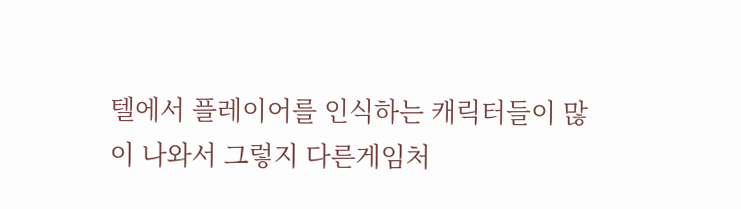텔에서 플레이어를 인식하는 캐릭터들이 많이 나와서 그렇지 다른게임처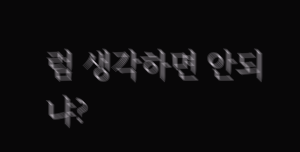럼 생각하면 안되냐?